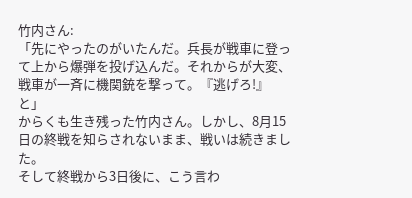竹内さん:
「先にやったのがいたんだ。兵長が戦車に登って上から爆弾を投げ込んだ。それからが大変、戦車が一斉に機関銃を撃って。『逃げろ!』と」
からくも生き残った竹内さん。しかし、8月15日の終戦を知らされないまま、戦いは続きました。
そして終戦から3日後に、こう言わ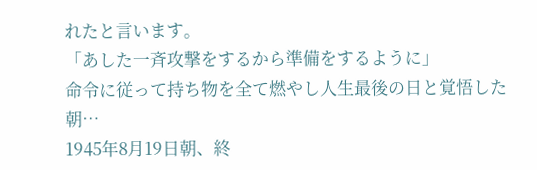れたと言います。
「あした一斉攻撃をするから準備をするように」
命令に従って持ち物を全て燃やし人生最後の日と覚悟した朝…
1945年8月19日朝、終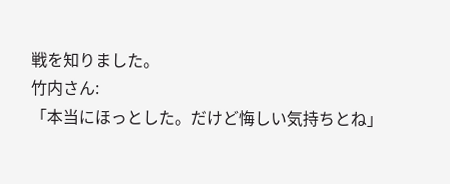戦を知りました。
竹内さん:
「本当にほっとした。だけど悔しい気持ちとね」